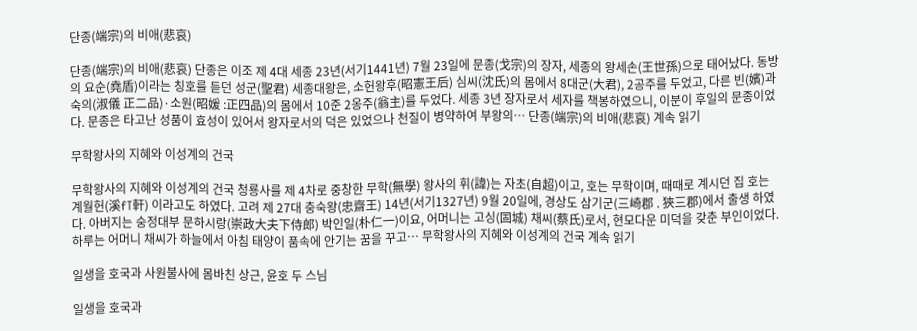단종(端宗)의 비애(悲哀)

단종(端宗)의 비애(悲哀) 단종은 이조 제 4대 세종 23년(서기1441년) 7월 23일에 문종(戈宗)의 장자, 세종의 왕세손(王世孫)으로 태어났다. 동방의 요순(堯盾)이라는 칭호를 듣던 성군(聖君) 세종대왕은, 소헌왕후(昭憲王后) 심씨(沈氏)의 몸에서 8대군(大君), 2공주를 두었고, 다른 빈(嬪)과 숙의(淑儀 正二品)·소원(昭媛 :正四品)의 몸에서 10준 2옹주(翁主)를 두었다. 세종 3년 장자로서 세자를 책봉하였으니, 이분이 후일의 문종이었다. 문종은 타고난 성품이 효성이 있어서 왕자로서의 덕은 있었으나 천질이 병약하여 부왕의… 단종(端宗)의 비애(悲哀) 계속 읽기

무학왕사의 지혜와 이성계의 건국

무학왕사의 지혜와 이성계의 건국 청룡사를 제 4차로 중창한 무학(無學) 왕사의 휘(諱)는 자초(自超)이고, 호는 무학이며, 때때로 계시던 집 호는 계월헌(溪fT軒) 이라고도 하였다. 고려 제 27대 충숙왕(忠齋王) 14년(서기1327년) 9월 20일에, 경상도 삼기군(三崎郡 . 狹三郡)에서 출생 하였다. 아버지는 숭정대부 문하시랑(崇政大夫下侍郎) 박인일(朴仁一)이요, 어머니는 고싱(固城) 채씨(蔡氏)로서, 현모다운 미덕을 갖춘 부인이었다. 하루는 어머니 채씨가 하늘에서 아침 태양이 품속에 안기는 꿈을 꾸고… 무학왕사의 지혜와 이성계의 건국 계속 읽기

일생을 호국과 사원불사에 몸바친 상근, 윤호 두 스님

일생을 호국과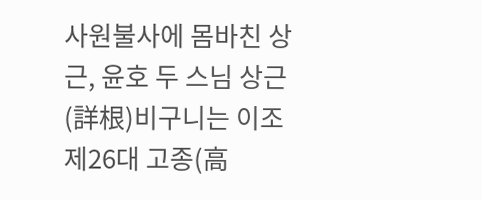사원불사에 몸바친 상근, 윤호 두 스님 상근(詳根)비구니는 이조 제26대 고종(高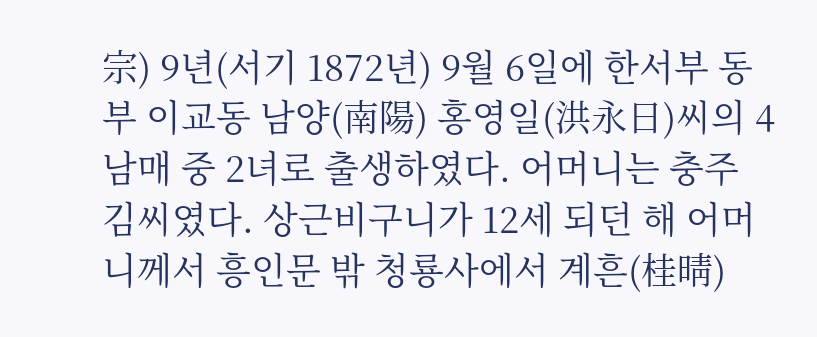宗) 9년(서기 1872년) 9월 6일에 한서부 동부 이교동 남양(南陽) 홍영일(洪永日)씨의 4남매 중 2녀로 출생하였다. 어머니는 충주 김씨였다. 상근비구니가 12세 되던 해 어머니께서 흥인문 밖 청룡사에서 계흔(桂晴)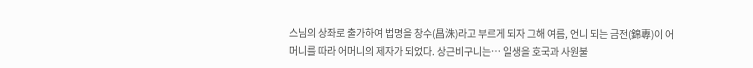스님의 상좌로 출가하여 법명을 창수(昌洙)라고 부르게 되자 그해 여름, 언니 되는 금전(錦專)이 어머니를 따라 어머니의 제자가 되었다. 상근비구니는… 일생을 호국과 사원불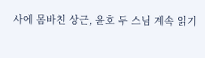사에 몸바친 상근, 윤호 두 스님 계속 읽기